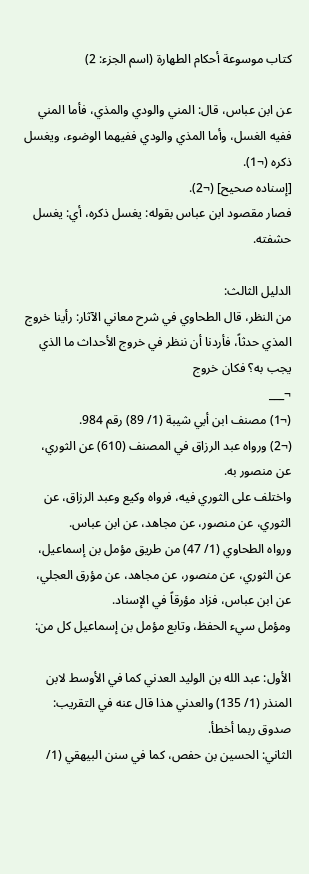كتاب موسوعة أحكام الطهارة (اسم الجزء: 2)

عن ابن عباس، قال: المني والودي والمذي، فأما المني ففيه الغسل، وأما المذي والودي ففيهما الوضوء، ويغسل ذكره (¬1).
[إسناده صحيح] (¬2).
فصار مقصود ابن عباس بقوله: يغسل ذكره، أي: يغسل حشفته.

الدليل الثالث:
من النظر، قال الطحاوي في شرح معاني الآثار: رأينا خروج المذي حدثاً، فأردنا أن ننظر في خروج الأحداث ما الذي يجب به؟ فكان خروج
¬___
(¬1) مصنف ابن أبي شيبة (1/ 89) رقم 984.
(¬2) ورواه عبد الرزاق في المصنف (610) عن الثوري، عن منصور به.
واختلف على الثوري فيه، فرواه وكيع وعبد الرزاق، عن الثوري، عن منصور، عن مجاهد، عن ابن عباس.
ورواه الطحاوي (1/ 47) من طريق مؤمل بن إسماعيل، عن الثوري، عن منصور، عن مجاهد، عن مؤرق العجلي، عن ابن عباس، فزاد مؤرقاً في الإسناد.
ومؤمل سيء الحفظ، وتابع مؤمل بن إسماعيل كل من:

الأول: عبد الله بن الوليد العدني كما في الأوسط لابن المنذر (1/ 135) والعدني هذا قال عنه في التقريب: صدوق ربما أخطأ.
الثاني: الحسين بن حفص، كما في سنن البيهقي (1/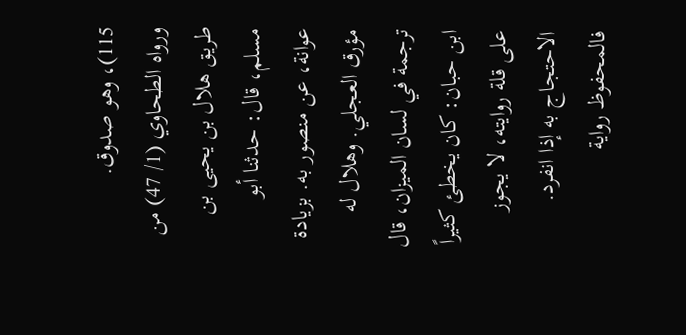115)، وهو صدوق.
ورواه الطحاوي (1/ 47) من طريق هلال بن يحيى بن مسلم، قال: حدثنا أبو عوانة، عن منصور به. بزيادة مؤرق العجلي. وهلال له ترجمة في لسان الميزان، قال ابن حبان: كان يخطئ كثيراً على قلة روايته، لا يجوز الاحتجاج به إذا انفرد. فالمحفوظ رواية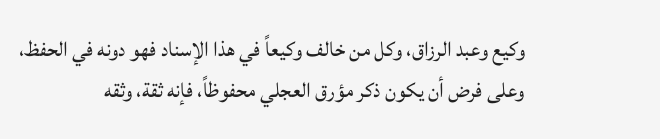وكيع وعبد الرزاق، وكل من خالف وكيعاً في هذا الإسناد فهو دونه في الحفظ، وعلى فرض أن يكون ذكر مؤرق العجلي محفوظاً، فإنه ثقة، وثقه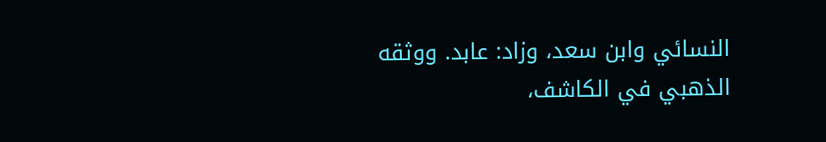النسائي وابن سعد، وزاد: عابد. ووثقه الذهبي في الكاشف،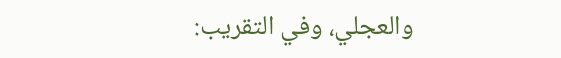والعجلي، وفي التقريب: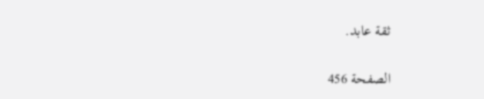ثقة عابد.

الصفحة 456